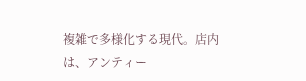複雑で多様化する現代。店内は、アンティー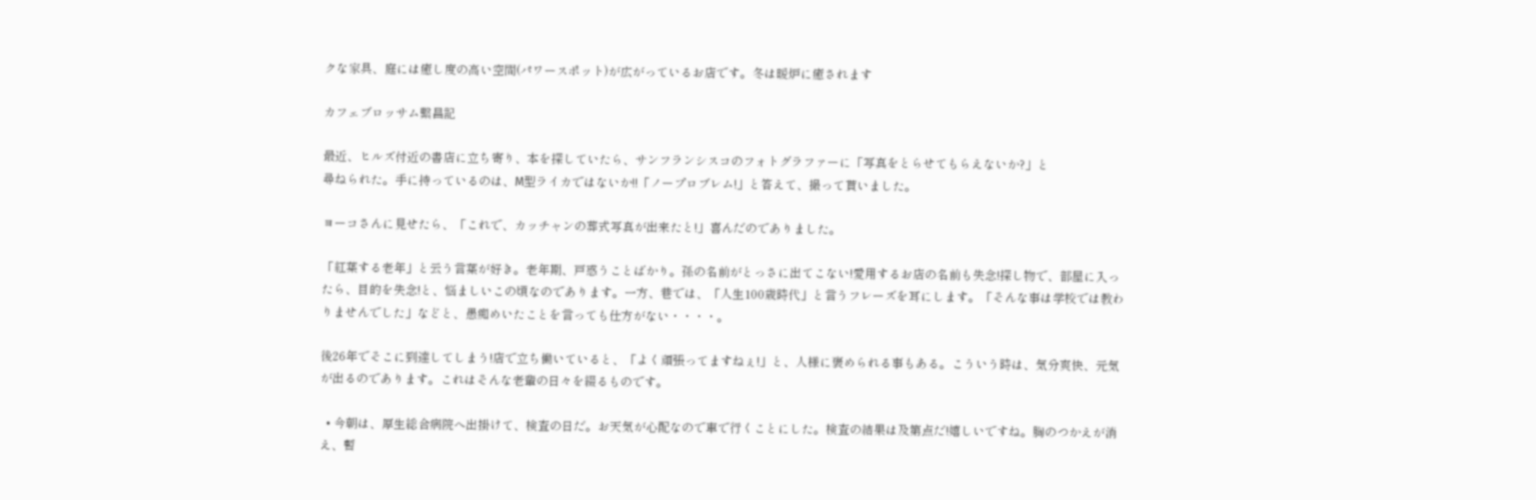クな家具、庭には癒し度の高い空間(パワースポット)が広がっているお店です。冬は暖炉に癒されます

カフェブロッサム繫昌記

最近、ヒルズ付近の書店に立ち寄り、本を探していたら、サンフランシスコのフォトグラファーに「写真をとらせてもらえないか?」と
尋ねられた。手に持っているのは、M型ライカではないか!!「ノープロブレム!」と答えて、撮って貰いました。

ヨーコさんに見せたら、「これで、カッチャンの葬式写真が出来たと!」喜んだのでありました。

「紅葉する老年」と云う言葉が好き。老年期、戸惑うことばかり。孫の名前がとっさに出てこない!愛用するお店の名前も失念!探し物で、部屋に入ったら、目的を失念!と、悩ましいこの頃なのであります。一方、巷では、「人生100歳時代」と言うフレーズを耳にします。「そんな事は学校では教わりませんでした」などと、愚痴めいたことを言っても仕方がない・・・・。

後26年でそこに到達してしまう!店で立ち働いていると、「よく頑張ってますねぇ!」と、人様に褒められる事もある。こういう時は、気分爽快、元気が出るのであります。これはそんな老輩の日々を綴るものです。

  • 今朝は、厚生総合病院へ出掛けて、検査の日だ。お天気が心配なので車で行くことにした。検査の結果は及第点だ!嬉しいですね。胸のつかえが消え、暫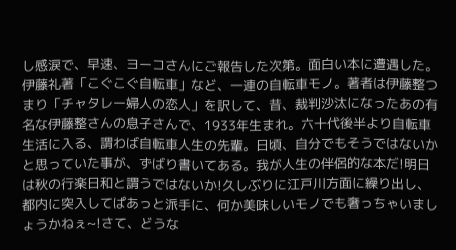し感涙で、早速、ヨーコさんにご報告した次第。面白い本に遭遇した。伊藤礼著「こぐこぐ自転車」など、一連の自転車モノ。著者は伊藤整つまり「チャタレー婦人の恋人」を訳して、昔、裁判沙汰になったあの有名な伊藤整さんの息子さんで、1933年生まれ。六十代後半より自転車生活に入る、謂わば自転車人生の先輩。日頃、自分でもそうではないかと思っていた事が、ずばり書いてある。我が人生の伴侶的な本だ!明日は秋の行楽日和と謂うではないか!久しぶりに江戸川方面に繰り出し、都内に突入してぱあっと派手に、何か美味しいモノでも奢っちゃいましょうかねぇ~!さて、どうな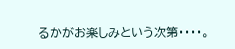るかがお楽しみという次第・・・・。